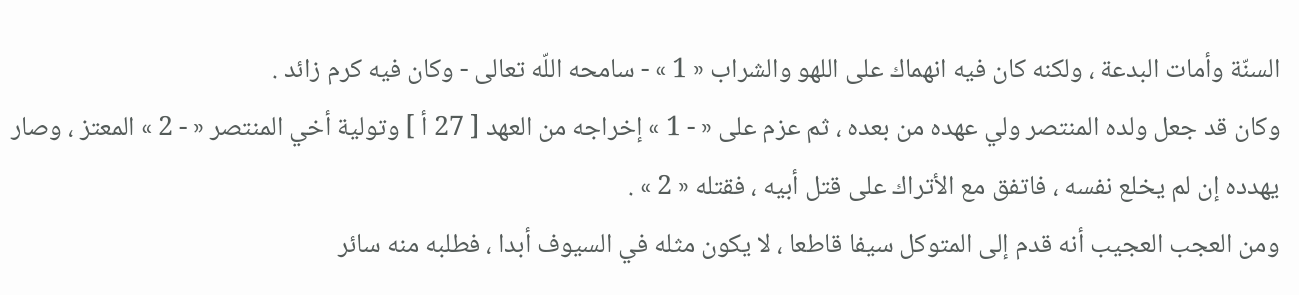السنّة وأمات البدعة ، ولكنه كان فيه انهماك على اللهو والشراب « 1 » - سامحه اللّه تعالى - وكان فيه كرم زائد .
وكان قد جعل ولده المنتصر ولي عهده من بعده ، ثم عزم على « - 1 » إخراجه من العهد [ 27 أ ] وتولية أخي المنتصر « - 2 » المعتز ، وصار يهدده إن لم يخلع نفسه ، فاتفق مع الأتراك على قتل أبيه ، فقتله « 2 » .
ومن العجب العجيب أنه قدم إلى المتوكل سيفا قاطعا ، لا يكون مثله في السيوف أبدا ، فطلبه منه سائر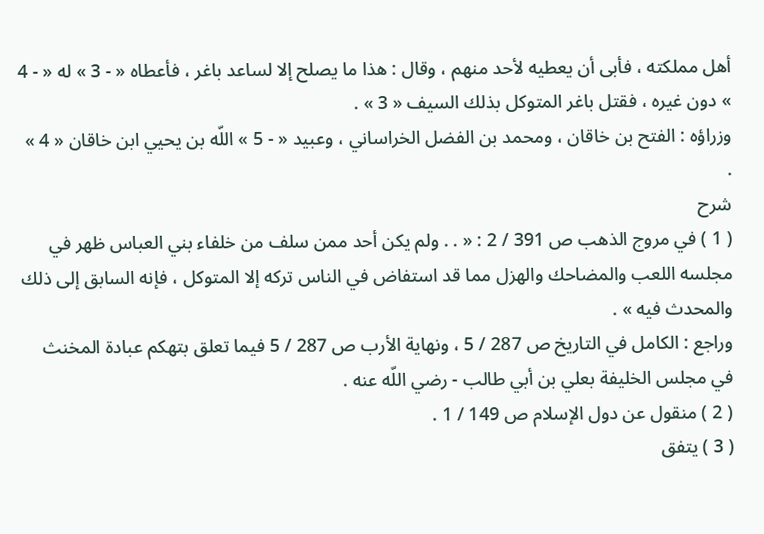أهل مملكته ، فأبى أن يعطيه لأحد منهم ، وقال : هذا ما يصلح إلا لساعد باغر ، فأعطاه « - 3 » له « - 4 » دون غيره ، فقتل باغر المتوكل بذلك السيف « 3 » .
وزراؤه : الفتح بن خاقان ، ومحمد بن الفضل الخراساني ، وعبيد « - 5 » اللّه بن يحيي ابن خاقان « 4 » .
شرح
( 1 ) في مروج الذهب ص 391 / 2 : « . . ولم يكن أحد ممن سلف من خلفاء بني العباس ظهر في مجلسه اللعب والمضاحك والهزل مما قد استفاض في الناس تركه إلا المتوكل ، فإنه السابق إلى ذلك والمحدث فيه » .
وراجع : الكامل في التاريخ ص 287 / 5 ، ونهاية الأرب ص 287 / 5 فيما تعلق بتهكم عبادة المخنث في مجلس الخليفة بعلي بن أبي طالب - رضي اللّه عنه .
( 2 ) منقول عن دول الإسلام ص 149 / 1 .
( 3 ) يتفق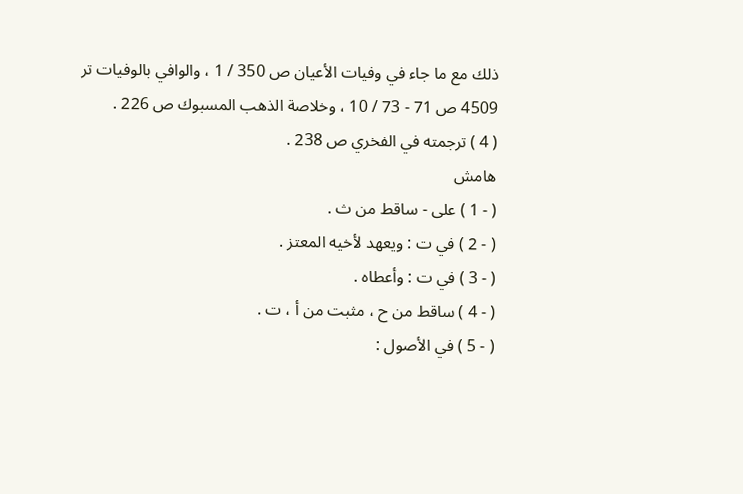ذلك مع ما جاء في وفيات الأعيان ص 350 / 1 ، والوافي بالوفيات تر 4509 ص 71 - 73 / 10 ، وخلاصة الذهب المسبوك ص 226 .
( 4 ) ترجمته في الفخري ص 238 .
هامش
( - 1 ) على - ساقط من ث .
( - 2 ) في ت : ويعهد لأخيه المعتز .
( - 3 ) في ت : وأعطاه .
( - 4 ) ساقط من ح ، مثبت من أ ، ت .
( - 5 ) في الأصول :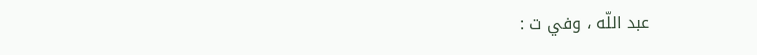عبد اللّه ، وفي ت :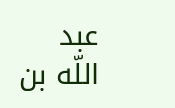عبد اللّه بن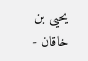يحيى بن خاقان -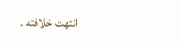انتهت خلافته .